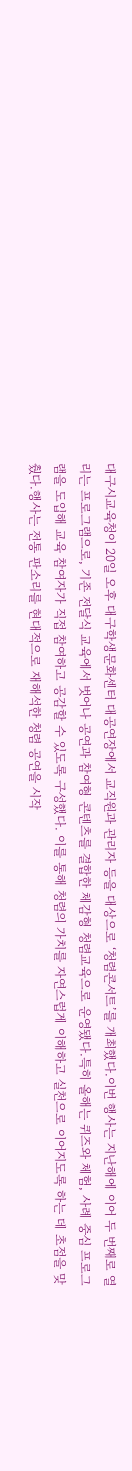대구시교육청이 20일 오후 대구학생문화센터 대공연장에서 교직원과 관리자 등을 대상으로 ‘청렴콘서트’를 개최했다.이번 행사는 지난해에 이어 두 번째로 열리는 프로그램으로, 기존 전달식 교육에서 벗어나 공연과 참여형 콘텐츠를 결합한 체감형 청렴교육으로 운영됐다.특히 올해는 퀴즈와 체험, 사례 중심 프로그램을 도입해 교육 참여자가 직접 참여하고 공감할 수 있도록 구성했다. 이를 통해 청렴의 가치를 자연스럽게 이해하고 실천으로 이어지도록 하는 데 초점을 맞췄다.행사는 전통 판소리를 현대적으로 재해석한 청렴 공연을 시작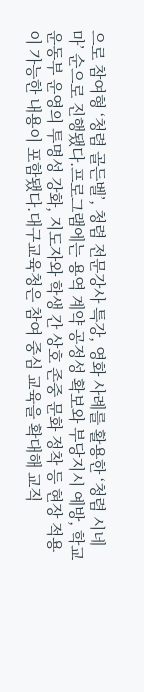으로 참여형 ‘청렴 골든벨’, 청렴 전문강사 특강, 영화 사례를 활용한 ‘청렴 시네마’ 순으로 진행됐다.프로그램에는 용역 계약 공정성 확보와 부당지시 예방, 학교운동부 운영의 투명성 강화, 지도자와 학생 간 상호 존중 문화 정착 등 현장 적용이 가능한 내용이 포함됐다.대구교육청은 참여 중심 교육을 확대해 교직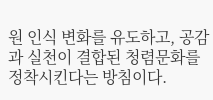원 인식 변화를 유도하고, 공감과 실천이 결합된 청렴문화를 정착시킨다는 방침이다.